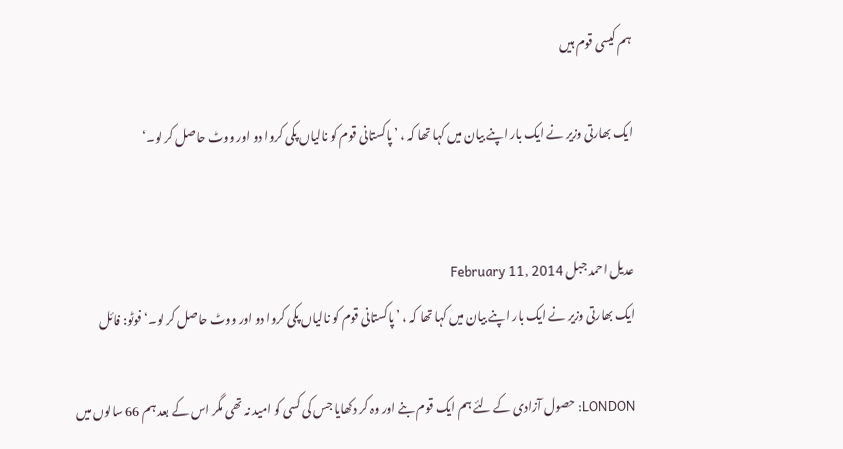ہم کیسی قوم ہیں

ایک بھارتی وزیر نے ایک بار اپنے بیان میں کہا تھا کہ ، ’پاکستانی قوم کو نالیاں پکی کروا دو اور ووٹ حاصل کر لو۔‘


عدیل احمد جبل February 11, 2014
ایک بھارتی وزیر نے ایک بار اپنے بیان میں کہا تھا کہ ، ’پاکستانی قوم کو نالیاں پکی کروا دو اور ووٹ حاصل کر لو۔‘ فوٹو: فائل

LONDON: حصول آزادی کے لئے ہم ایک قوم بنے اور وہ کر دکھایا جس کی کسی کو امید نہ تھی مگر اس کے بعد ہم 66 سالوں میں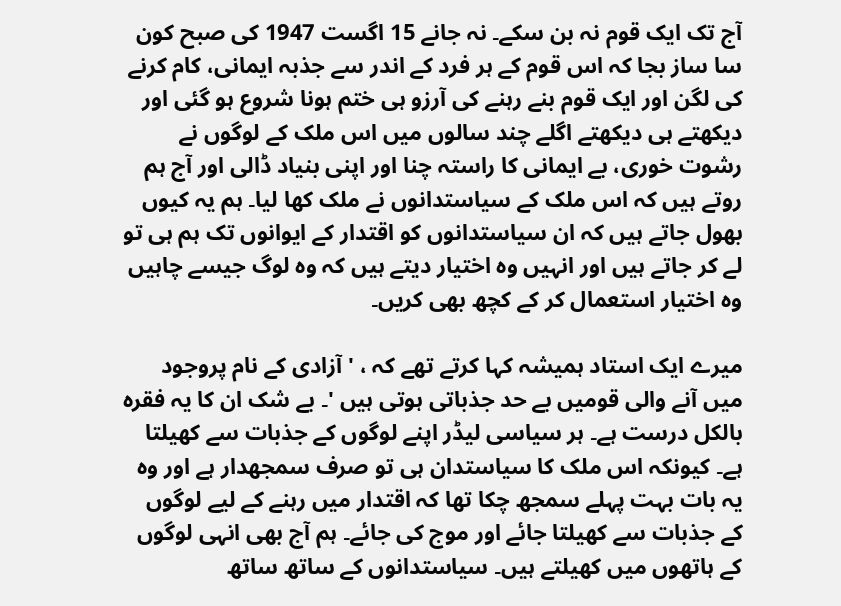آج تک ایک قوم نہ بن سکے۔ نہ جانے 15 اگست 1947 کی صبح کون سا ساز بجا کہ اس قوم کے ہر فرد کے اندر سے جذبہ ایمانی، کام کرنے کی لگن اور ایک قوم بنے رہنے کی آرزو ہی ختم ہونا شروع ہو گئی اور دیکھتے ہی دیکھتے اگلے چند سالوں میں اس ملک کے لوگوں نے رشوت خوری، بے ایمانی کا راستہ چنا اور اپنی بنیاد ڈالی اور آج ہم روتے ہیں کہ اس ملک کے سیاستدانوں نے ملک کھا لیا۔ ہم یہ کیوں بھول جاتے ہیں کہ ان سیاستدانوں کو اقتدار کے ایوانوں تک ہم ہی تو لے کر جاتے ہیں اور انہیں وہ اختیار دیتے ہیں کہ وہ لوگ جیسے چاہیں وہ اختیار استعمال کر کے کچھ بھی کریں۔

میرے ایک استاد ہمیشہ کہا کرتے تھے کہ ، 'آزادی کے نام پروجود میں آنے والی قومیں بے حد جذباتی ہوتی ہیں '۔ بے شک ان کا یہ فقرہ بالکل درست ہے۔ ہر سیاسی لیڈر اپنے لوگوں کے جذبات سے کھیلتا ہے۔ کیونکہ اس ملک کا سیاستدان ہی تو صرف سمجھدار ہے اور وہ یہ بات بہت پہلے سمجھ چکا تھا کہ اقتدار میں رہنے کے لیے لوگوں کے جذبات سے کھیلتا جائے اور موج کی جائے۔ ہم آج بھی انہی لوگوں کے ہاتھوں میں کھیلتے ہیں۔ سیاستدانوں کے ساتھ ساتھ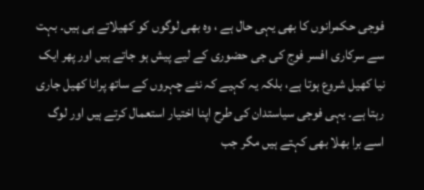فوجی حکمرانوں کا بھی یہی حال ہے ، وہ بھی لوگوں کو کھیلاتے ہی ہیں۔ بہت سے سرکاری افسر فوج کی جی حضوری کے لیے پیش ہو جاتے ہیں اور پھر ایک نیا کھیل شروع ہوتا ہے، بلکہ یہ کہیے کہ نئے چہروں کے ساتھ پرانا کھیل جاری رہتا ہے۔ یہی فوجی سیاستدان کی طرح اپنا اختیار استعمال کرتے ہیں اور لوگ اسے برا بھلا بھی کہتے ہیں مگر جب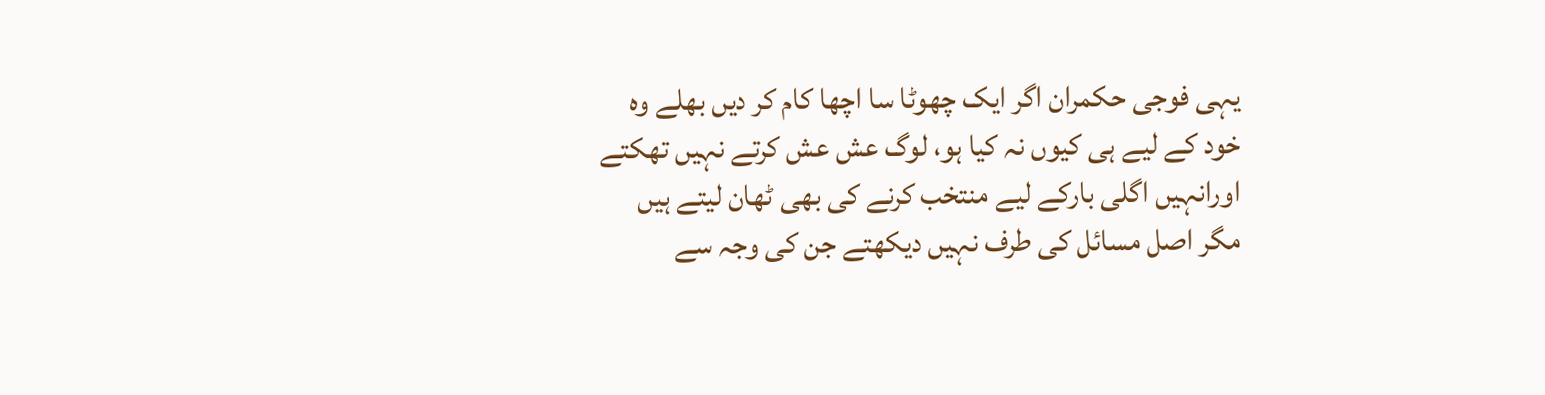یہی فوجی حکمران اگر ایک چھوٹا سا اچھا کام کر دیں بھلے وہ خود کے لیے ہی کیوں نہ کیا ہو، لوگ عش عش کرتے نہیں تھکتے اورانہیں اگلی بارکے لیے منتخب کرنے کی بھی ٹھان لیتے ہیں مگر اصل مسائل کی طرف نہیں دیکھتے جن کی وجہ سے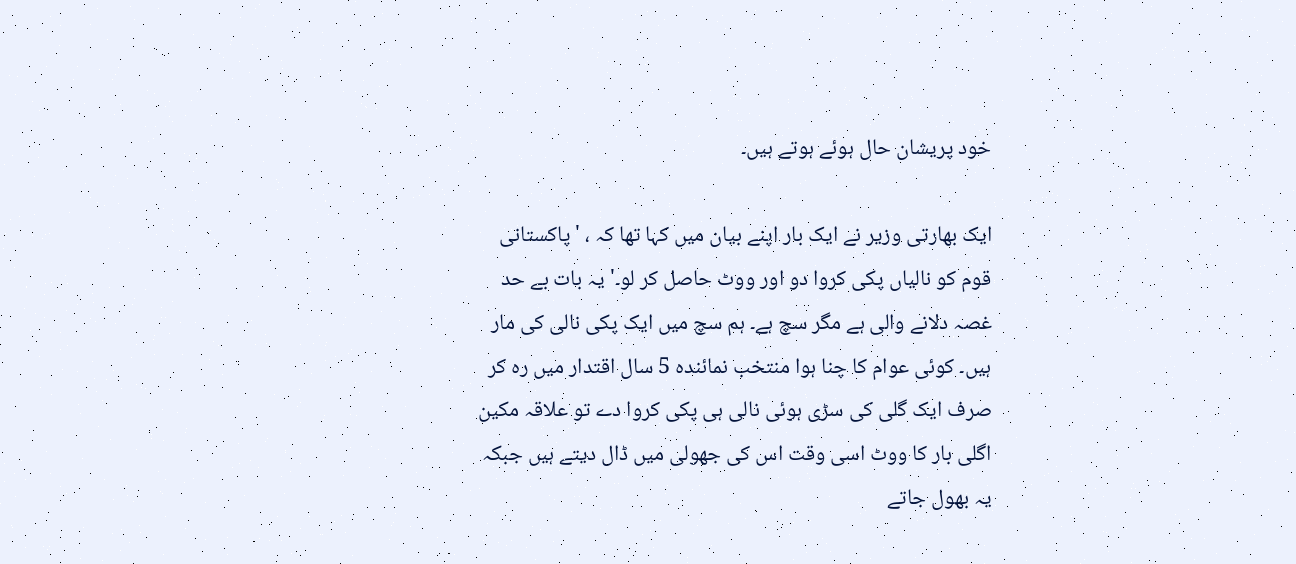خود پریشان حال ہوئے ہوتے ہیں۔

ایک بھارتی وزیر نے ایک بار اپنے بیان میں کہا تھا کہ ، 'پاکستانی قوم کو نالیاں پکی کروا دو اور ووٹ حاصل کر لو۔' یہ بات بے حد غصہ دلانے والی ہے مگر سچ ہے۔ ہم سچ میں ایک پکی نالی کی مار ہیں۔ کوئی عوام کا چنا ہوا منتخب نمائندہ 5 سال اقتدار میں رہ کر صرف ایک گلی کی سڑی ہوئی نالی ہی پکی کروا دے تو علاقہ مکین اگلی بار کا ووٹ اسی وقت اس کی جھولی میں ڈال دیتے ہیں جبکہ یہ بھول جاتے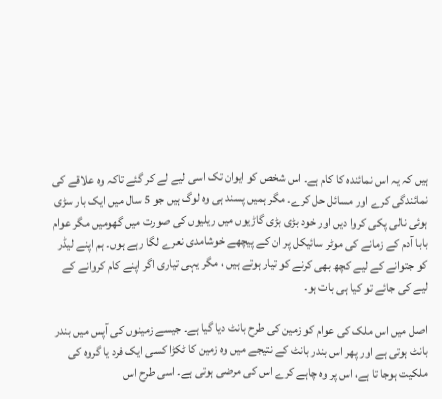ہیں کہ یہ اس نمائندہ کا کام ہے۔ اس شخص کو ایوان تک اسی لیے لے کر گئے تاکہ وہ علاقے کی نمائندگی کرے اور مسائل حل کرے۔ مگر ہمیں پسند ہی وہ لوگ ہیں جو 5 سال میں ایک بار سڑی ہوئی نالی پکی کروا دیں اور خود بڑی بڑی گاڑیوں میں ریلیوں کی صورت میں گھومیں مگر عوام بابا آدم کے زمانے کی موٹر سائیکل پر ان کے پیچھے خوشامدی نعرے لگا رہے ہوں۔ ہم اپنے لیڈر کو جتوانے کے لیے کچھ بھی کرنے کو تیار ہوتے ہیں ، مگر یہی تیاری اگر اپنے کام کروانے کے لیے کی جائے تو کیا ہی بات ہو۔

اصل میں اس ملک کی عوام کو زمین کی طرح بانٹ دیا گیا ہے۔ جیسے زمینوں کی آپس میں بندر بانٹ ہوتی ہے اور پھر اس بندر بانٹ کے نتیجے میں وہ زمین کا ٹکڑا کسی ایک فرد یا گروہ کی ملکیت ہوجا تا ہے، اس پر وہ چاہے کرے اس کی مرضی ہوتی ہے۔ اسی طرح اس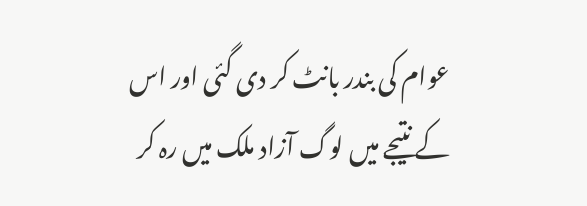عوام کی بندر بانٹ کر دی گئی اور اس کے نتیجے میں لوگ آزاد ملک میں رہ کر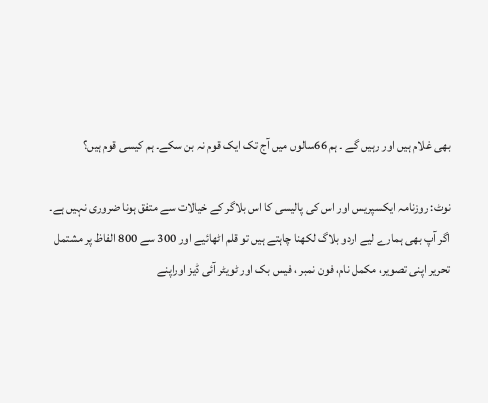بھی غلام ہیں اور رہیں گے ۔ ہم 66سالوں میں آج تک ایک قوم نہ بن سکے۔ ہم کیسی قوم ہیں؟

نوٹ: روزنامہ ایکسپریس اور اس کی پالیسی کا اس بلاگر کے خیالات سے متفق ہونا ضروری نہیں ہے۔
اگر آپ بھی ہمارے لیے اردو بلاگ لکھنا چاہتے ہیں تو قلم اٹھائیے اور 300 سے 800 الفاظ پر مشتمل تحریر اپنی تصویر، مکمل نام، فون نمبر ، فیس بک اور ٹویٹر آئی ڈیز اوراپنے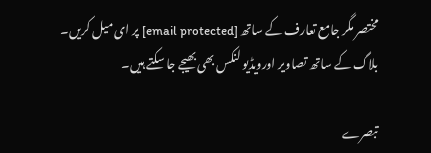مختصر مگر جامع تعارف کے ساتھ [email protected] پر ای میل کریں۔ بلاگ کے ساتھ تصاویر اورویڈیو لنکس بھی بھیجے جا سکتے ہیں۔

تبصرے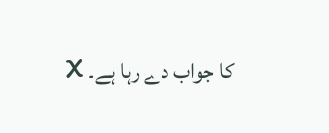کا جواب دے رہا ہے۔ X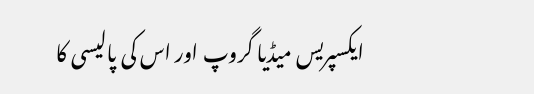ایکسپریس میڈیا گروپ اور اس کی پالیسی کا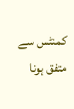کمنٹس سے متفق ہونا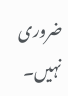ضروری نہیں۔